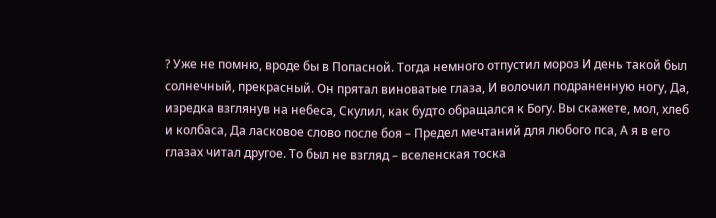? Уже не помню, вроде бы в Попасной. Тогда немного отпустил мороз И день такой был солнечный, прекрасный. Он прятал виноватые глаза, И волочил подраненную ногу, Да, изредка взглянув на небеса, Скулил, как будто обращался к Богу. Вы скажете, мол, хлеб и колбаса, Да ласковое слово после боя – Предел мечтаний для любого пса, А я в его глазах читал другое. То был не взгляд – вселенская тоска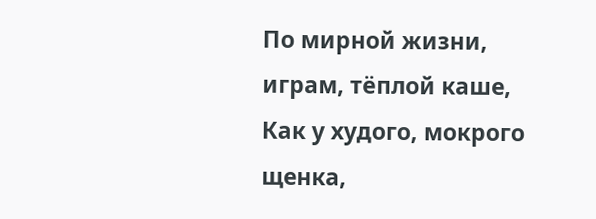По мирной жизни, играм, тëплой каше, Как у худого, мокрого щенка,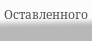Оставленного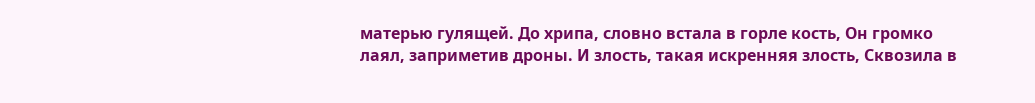матерью гулящей. До хрипа, словно встала в горле кость, Он громко лаял, заприметив дроны. И злость, такая искренняя злость, Сквозила в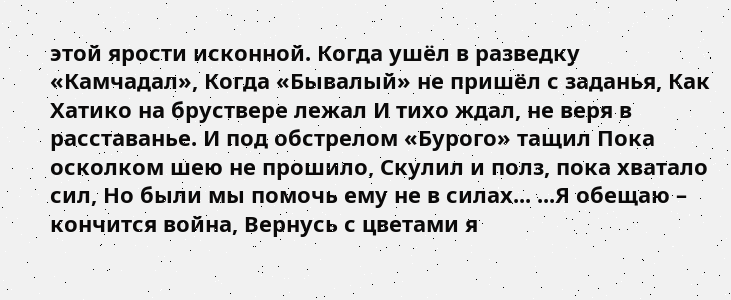этой ярости исконной. Когда ушëл в разведку «Камчадал», Когда «Бывалый» не пришёл с заданья, Как Хатико на бруствере лежал И тихо ждал, не веря в расставанье. И под обстрелом «Бурого» тащил Пока осколком шею не прошило, Скулил и полз, пока хватало сил, Но были мы помочь ему не в силах... ...Я обещаю – кончится война, Вернусь с цветами я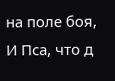на поле боя, И Пса, что д